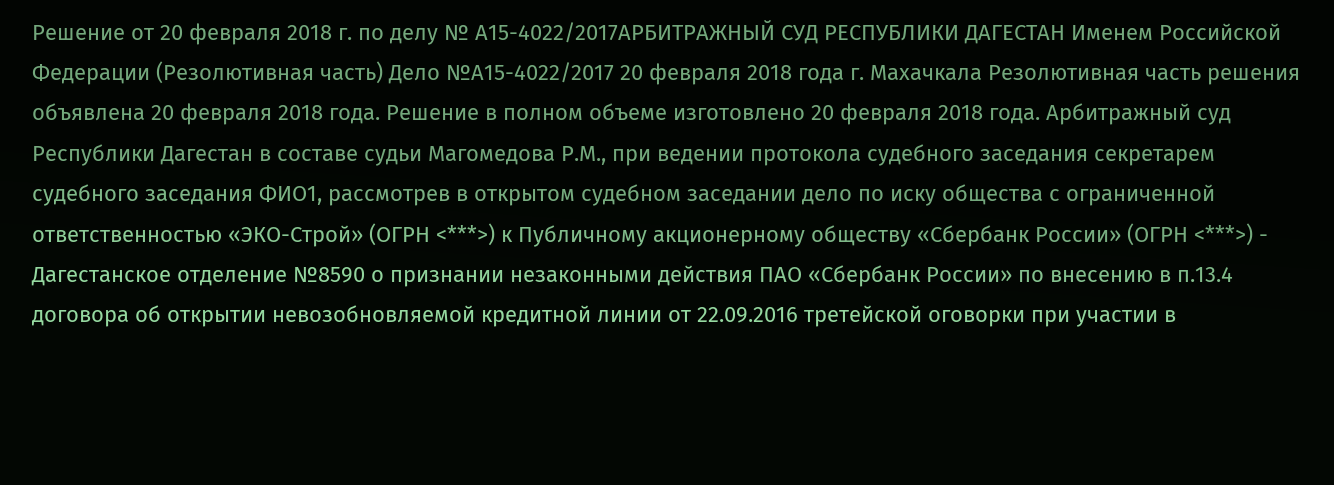Решение от 20 февраля 2018 г. по делу № А15-4022/2017АРБИТРАЖНЫЙ СУД РЕСПУБЛИКИ ДАГЕСТАН Именем Российской Федерации (Резолютивная часть) Дело №А15-4022/2017 20 февраля 2018 года г. Махачкала Резолютивная часть решения объявлена 20 февраля 2018 года. Решение в полном объеме изготовлено 20 февраля 2018 года. Арбитражный суд Республики Дагестан в составе судьи Магомедова Р.М., при ведении протокола судебного заседания секретарем судебного заседания ФИО1, рассмотрев в открытом судебном заседании дело по иску общества с ограниченной ответственностью «ЭКО-Строй» (ОГРН <***>) к Публичному акционерному обществу «Сбербанк России» (ОГРН <***>) - Дагестанское отделение №8590 о признании незаконными действия ПАО «Сбербанк России» по внесению в п.13.4 договора об открытии невозобновляемой кредитной линии от 22.09.2016 третейской оговорки при участии в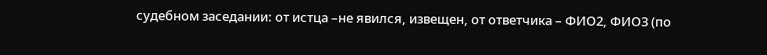судебном заседании: от истца –не явился, извещен, от ответчика – ФИО2, ФИО3 (по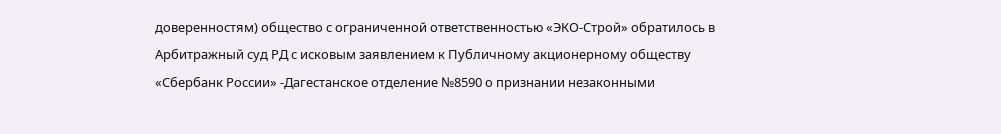доверенностям) общество с ограниченной ответственностью «ЭКО-Строй» обратилось в Арбитражный суд РД с исковым заявлением к Публичному акционерному обществу «Сбербанк России» -Дагестанское отделение №8590 о признании незаконными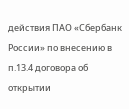действия ПАО «Сбербанк России» по внесению в п.13.4 договора об открытии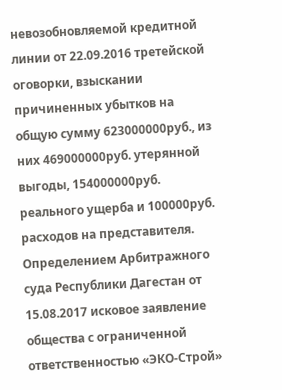невозобновляемой кредитной линии от 22.09.2016 третейской оговорки, взыскании причиненных убытков на общую сумму 623000000руб., из них 469000000руб. утерянной выгоды, 154000000руб. реального ущерба и 100000руб. расходов на представителя. Определением Арбитражного суда Республики Дагестан от 15.08.2017 исковое заявление общества с ограниченной ответственностью «ЭКО-Строй»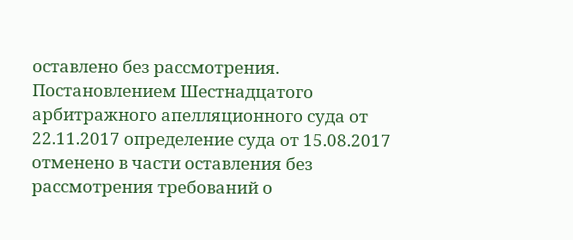оставлено без рассмотрения. Постановлением Шестнадцатого арбитражного апелляционного суда от 22.11.2017 определение суда от 15.08.2017 отменено в части оставления без рассмотрения требований о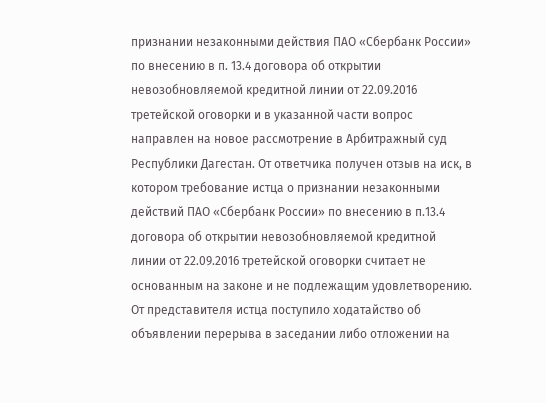признании незаконными действия ПАО «Сбербанк России» по внесению в п. 13.4 договора об открытии невозобновляемой кредитной линии от 22.09.2016 третейской оговорки и в указанной части вопрос направлен на новое рассмотрение в Арбитражный суд Республики Дагестан. От ответчика получен отзыв на иск, в котором требование истца о признании незаконными действий ПАО «Сбербанк России» по внесению в п.13.4 договора об открытии невозобновляемой кредитной линии от 22.09.2016 третейской оговорки считает не основанным на законе и не подлежащим удовлетворению. От представителя истца поступило ходатайство об объявлении перерыва в заседании либо отложении на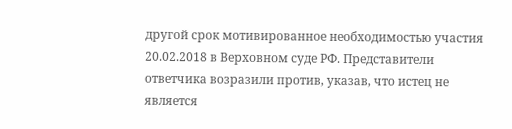другой срок мотивированное необходимостью участия 20.02.2018 в Верховном суде РФ. Представители ответчика возразили против, указав, что истец не является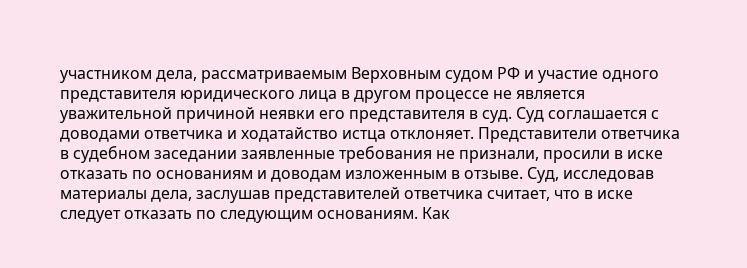участником дела, рассматриваемым Верховным судом РФ и участие одного представителя юридического лица в другом процессе не является уважительной причиной неявки его представителя в суд. Суд соглашается с доводами ответчика и ходатайство истца отклоняет. Представители ответчика в судебном заседании заявленные требования не признали, просили в иске отказать по основаниям и доводам изложенным в отзыве. Суд, исследовав материалы дела, заслушав представителей ответчика считает, что в иске следует отказать по следующим основаниям. Как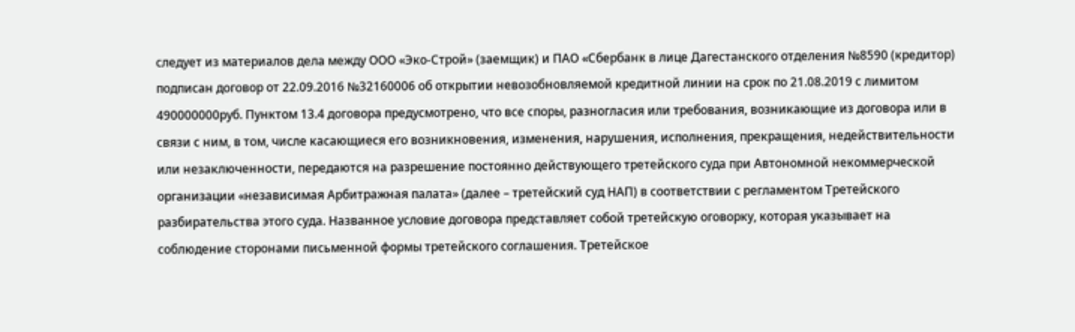следует из материалов дела между ООО «Эко-Строй» (заемщик) и ПАО «Сбербанк в лице Дагестанского отделения №8590 (кредитор) подписан договор от 22.09.2016 №32160006 об открытии невозобновляемой кредитной линии на срок по 21.08.2019 с лимитом 490000000руб. Пунктом 13.4 договора предусмотрено, что все споры, разногласия или требования, возникающие из договора или в связи с ним, в том, числе касающиеся его возникновения, изменения, нарушения, исполнения, прекращения, недействительности или незаключенности, передаются на разрешение постоянно действующего третейского суда при Автономной некоммерческой организации «независимая Арбитражная палата» (далее – третейский суд НАП) в соответствии с регламентом Третейского разбирательства этого суда. Названное условие договора представляет собой третейскую оговорку, которая указывает на соблюдение сторонами письменной формы третейского соглашения. Третейское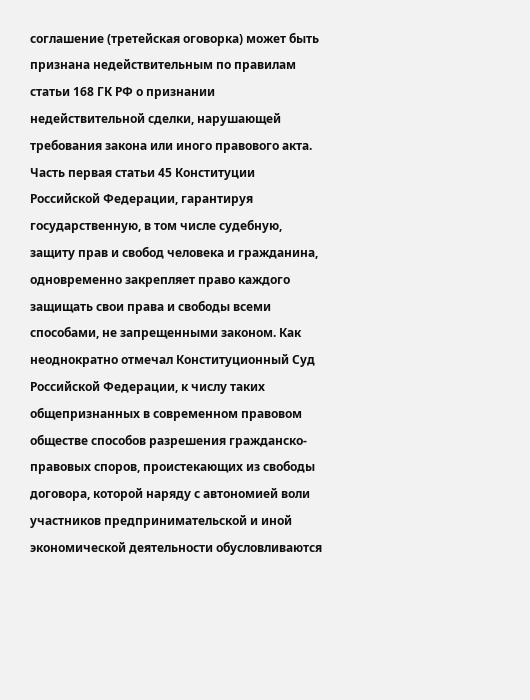соглашение (третейская оговорка) может быть признана недействительным по правилам статьи 168 ГК РФ о признании недействительной сделки, нарушающей требования закона или иного правового акта. Часть первая статьи 45 Конституции Российской Федерации, гарантируя государственную, в том числе судебную, защиту прав и свобод человека и гражданина, одновременно закрепляет право каждого защищать свои права и свободы всеми способами, не запрещенными законом. Как неоднократно отмечал Конституционный Суд Российской Федерации, к числу таких общепризнанных в современном правовом обществе способов разрешения гражданско-правовых споров, проистекающих из свободы договора, которой наряду с автономией воли участников предпринимательской и иной экономической деятельности обусловливаются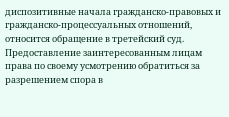диспозитивные начала гражданско-правовых и гражданско-процессуальных отношений, относится обращение в третейский суд. Предоставление заинтересованным лицам права по своему усмотрению обратиться за разрешением спора в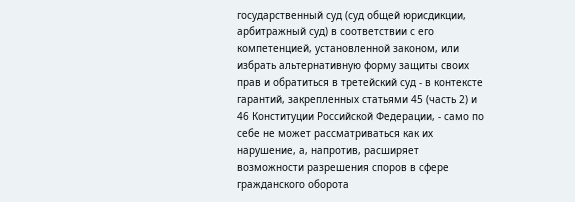государственный суд (суд общей юрисдикции, арбитражный суд) в соответствии с его компетенцией, установленной законом, или избрать альтернативную форму защиты своих прав и обратиться в третейский суд - в контексте гарантий, закрепленных статьями 45 (часть 2) и 46 Конституции Российской Федерации, - само по себе не может рассматриваться как их нарушение, а, напротив, расширяет возможности разрешения споров в сфере гражданского оборота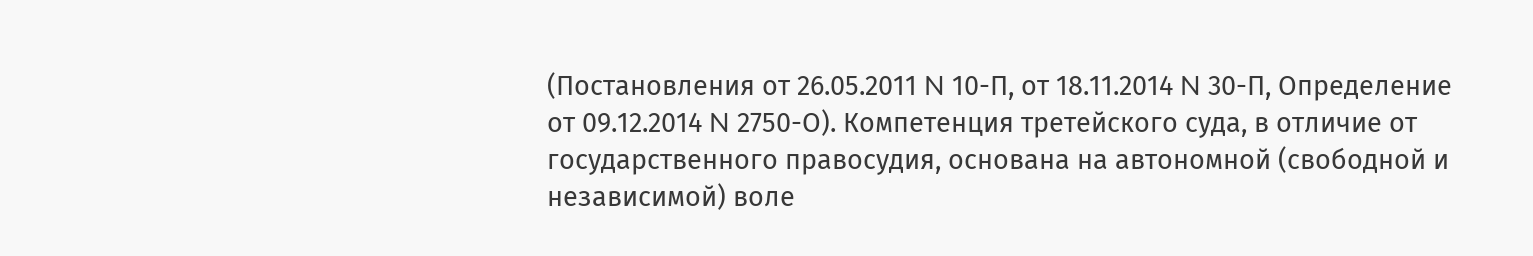(Постановления от 26.05.2011 N 10-П, от 18.11.2014 N 30-П, Определение от 09.12.2014 N 2750-О). Компетенция третейского суда, в отличие от государственного правосудия, основана на автономной (свободной и независимой) воле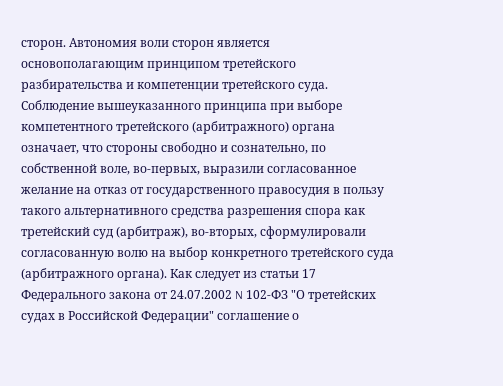сторон. Автономия воли сторон является основополагающим принципом третейского разбирательства и компетенции третейского суда. Соблюдение вышеуказанного принципа при выборе компетентного третейского (арбитражного) органа означает, что стороны свободно и сознательно, по собственной воле, во-первых, выразили согласованное желание на отказ от государственного правосудия в пользу такого альтернативного средства разрешения спора как третейский суд (арбитраж), во-вторых, сформулировали согласованную волю на выбор конкретного третейского суда (арбитражного органа). Как следует из статьи 17 Федерального закона от 24.07.2002 N 102-ФЗ "О третейских судах в Российской Федерации" соглашение о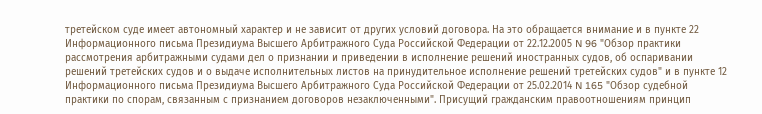третейском суде имеет автономный характер и не зависит от других условий договора. На это обращается внимание и в пункте 22 Информационного письма Президиума Высшего Арбитражного Суда Российской Федерации от 22.12.2005 N 96 "Обзор практики рассмотрения арбитражными судами дел о признании и приведении в исполнение решений иностранных судов, об оспаривании решений третейских судов и о выдаче исполнительных листов на принудительное исполнение решений третейских судов" и в пункте 12 Информационного письма Президиума Высшего Арбитражного Суда Российской Федерации от 25.02.2014 N 165 "Обзор судебной практики по спорам, связанным с признанием договоров незаключенными". Присущий гражданским правоотношениям принцип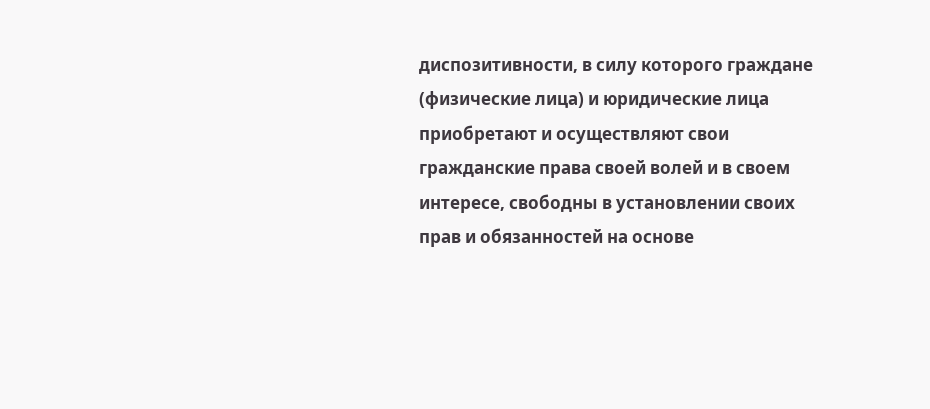диспозитивности, в силу которого граждане (физические лица) и юридические лица приобретают и осуществляют свои гражданские права своей волей и в своем интересе, свободны в установлении своих прав и обязанностей на основе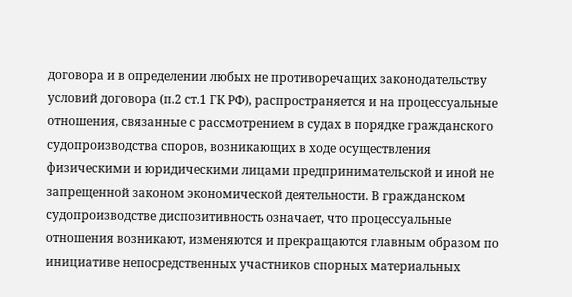договора и в определении любых не противоречащих законодательству условий договора (п.2 ст.1 ГК РФ), распространяется и на процессуальные отношения, связанные с рассмотрением в судах в порядке гражданского судопроизводства споров, возникающих в ходе осуществления физическими и юридическими лицами предпринимательской и иной не запрещенной законом экономической деятельности. В гражданском судопроизводстве диспозитивность означает, что процессуальные отношения возникают, изменяются и прекращаются главным образом по инициативе непосредственных участников спорных материальных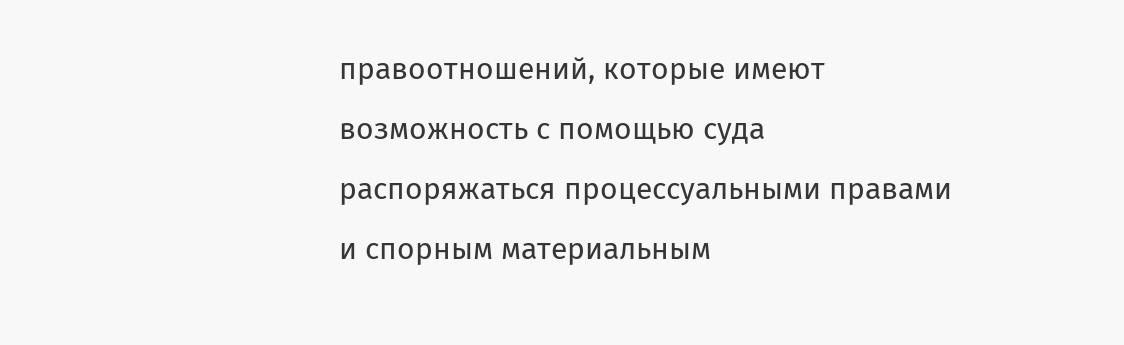правоотношений, которые имеют возможность с помощью суда распоряжаться процессуальными правами и спорным материальным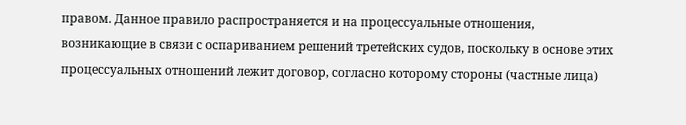правом. Данное правило распространяется и на процессуальные отношения, возникающие в связи с оспариванием решений третейских судов, поскольку в основе этих процессуальных отношений лежит договор, согласно которому стороны (частные лица)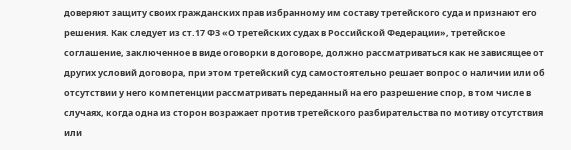доверяют защиту своих гражданских прав избранному им составу третейского суда и признают его решения. Как следует из ст.17 ФЗ «О третейских судах в Российской Федерации», третейское соглашение, заключенное в виде оговорки в договоре, должно рассматриваться как не зависящее от других условий договора, при этом третейский суд самостоятельно решает вопрос о наличии или об отсутствии у него компетенции рассматривать переданный на его разрешение спор, в том числе в случаях, когда одна из сторон возражает против третейского разбирательства по мотиву отсутствия или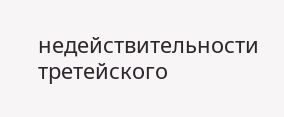недействительности третейского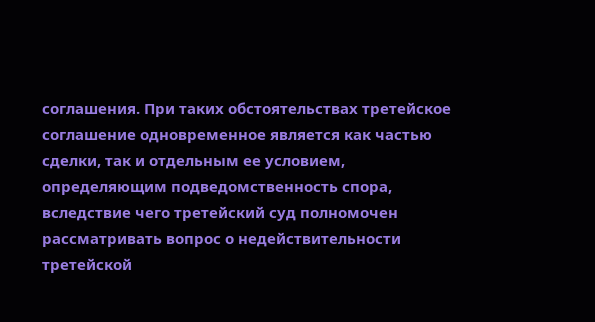соглашения. При таких обстоятельствах третейское соглашение одновременное является как частью сделки, так и отдельным ее условием, определяющим подведомственность спора, вследствие чего третейский суд полномочен рассматривать вопрос о недействительности третейской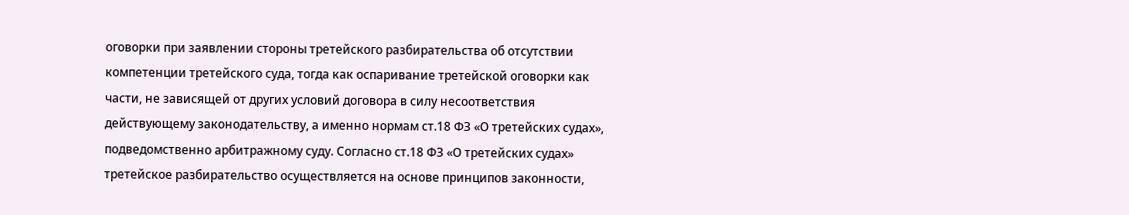оговорки при заявлении стороны третейского разбирательства об отсутствии компетенции третейского суда, тогда как оспаривание третейской оговорки как части, не зависящей от других условий договора в силу несоответствия действующему законодательству, а именно нормам ст.18 ФЗ «О третейских судах», подведомственно арбитражному суду. Согласно ст.18 ФЗ «О третейских судах» третейское разбирательство осуществляется на основе принципов законности,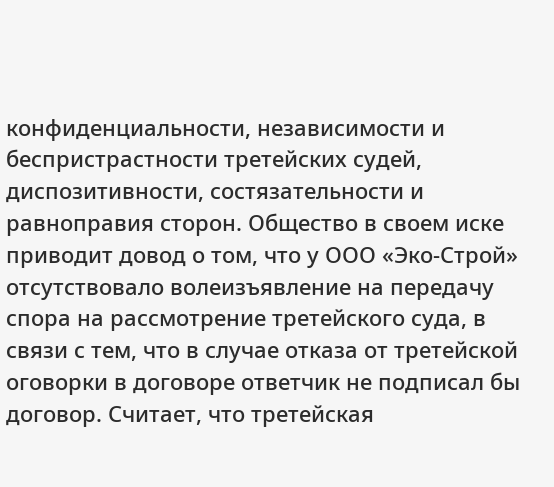конфиденциальности, независимости и беспристрастности третейских судей, диспозитивности, состязательности и равноправия сторон. Общество в своем иске приводит довод о том, что у ООО «Эко-Строй» отсутствовало волеизъявление на передачу спора на рассмотрение третейского суда, в связи с тем, что в случае отказа от третейской оговорки в договоре ответчик не подписал бы договор. Считает, что третейская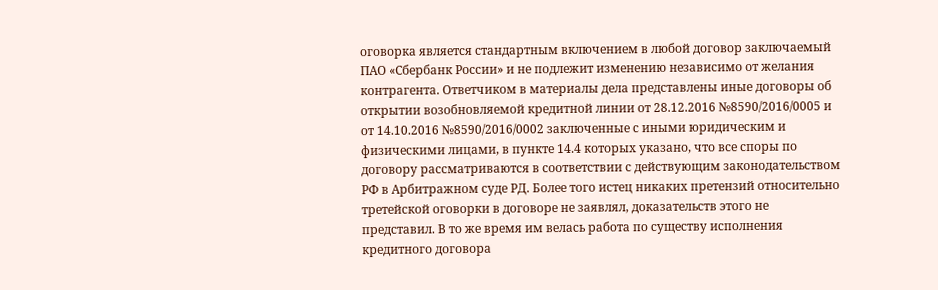оговорка является стандартным включением в любой договор заключаемый ПАО «Сбербанк России» и не подлежит изменению независимо от желания контрагента. Ответчиком в материалы дела представлены иные договоры об открытии возобновляемой кредитной линии от 28.12.2016 №8590/2016/0005 и от 14.10.2016 №8590/2016/0002 заключенные с иными юридическим и физическими лицами, в пункте 14.4 которых указано, что все споры по договору рассматриваются в соответствии с действующим законодательством РФ в Арбитражном суде РД. Более того истец никаких претензий относительно третейской оговорки в договоре не заявлял, доказательств этого не представил. В то же время им велась работа по существу исполнения кредитного договора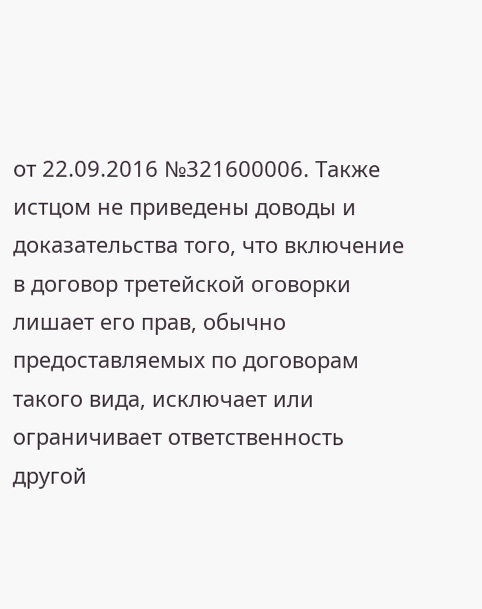от 22.09.2016 №321600006. Также истцом не приведены доводы и доказательства того, что включение в договор третейской оговорки лишает его прав, обычно предоставляемых по договорам такого вида, исключает или ограничивает ответственность другой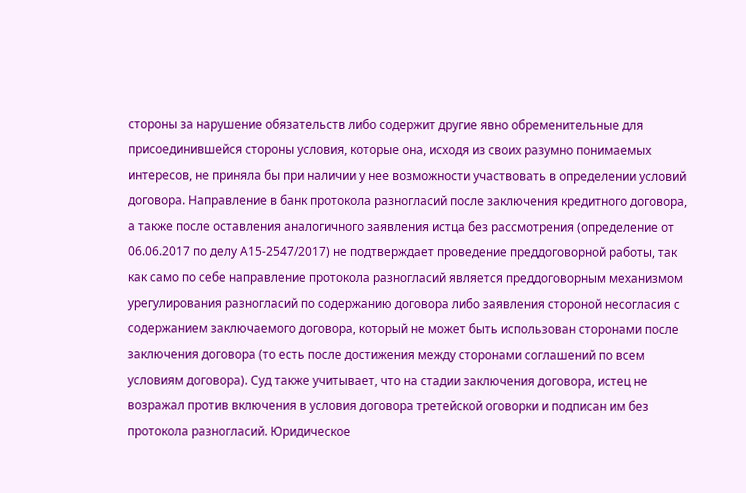стороны за нарушение обязательств либо содержит другие явно обременительные для присоединившейся стороны условия, которые она, исходя из своих разумно понимаемых интересов, не приняла бы при наличии у нее возможности участвовать в определении условий договора. Направление в банк протокола разногласий после заключения кредитного договора, а также после оставления аналогичного заявления истца без рассмотрения (определение от 06.06.2017 по делу А15-2547/2017) не подтверждает проведение преддоговорной работы, так как само по себе направление протокола разногласий является преддоговорным механизмом урегулирования разногласий по содержанию договора либо заявления стороной несогласия с содержанием заключаемого договора, который не может быть использован сторонами после заключения договора (то есть после достижения между сторонами соглашений по всем условиям договора). Суд также учитывает, что на стадии заключения договора, истец не возражал против включения в условия договора третейской оговорки и подписан им без протокола разногласий. Юридическое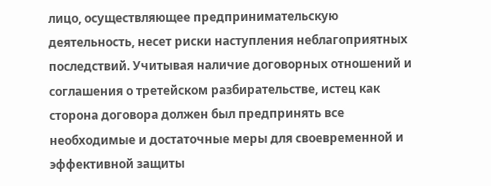лицо, осуществляющее предпринимательскую деятельность, несет риски наступления неблагоприятных последствий. Учитывая наличие договорных отношений и соглашения о третейском разбирательстве, истец как сторона договора должен был предпринять все необходимые и достаточные меры для своевременной и эффективной защиты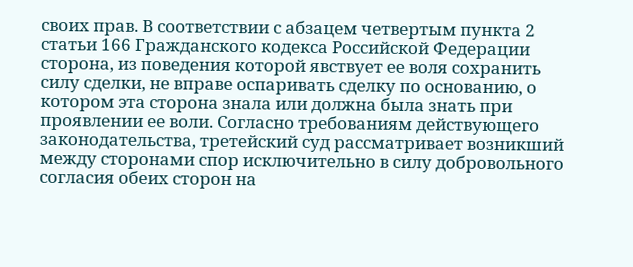своих прав. В соответствии с абзацем четвертым пункта 2 статьи 166 Гражданского кодекса Российской Федерации сторона, из поведения которой явствует ее воля сохранить силу сделки, не вправе оспаривать сделку по основанию, о котором эта сторона знала или должна была знать при проявлении ее воли. Согласно требованиям действующего законодательства, третейский суд рассматривает возникший между сторонами спор исключительно в силу добровольного согласия обеих сторон на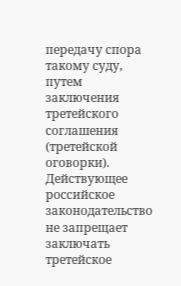передачу спора такому суду, путем заключения третейского соглашения (третейской оговорки). Действующее российское законодательство не запрещает заключать третейское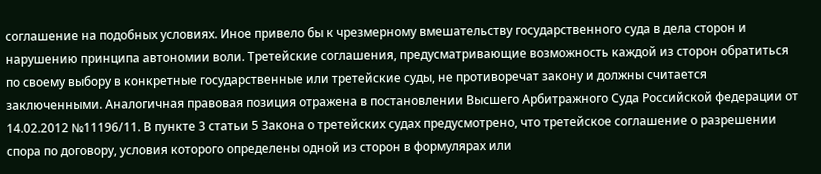соглашение на подобных условиях. Иное привело бы к чрезмерному вмешательству государственного суда в дела сторон и нарушению принципа автономии воли. Третейские соглашения, предусматривающие возможность каждой из сторон обратиться по своему выбору в конкретные государственные или третейские суды, не противоречат закону и должны считается заключенными. Аналогичная правовая позиция отражена в постановлении Высшего Арбитражного Суда Российской федерации от 14.02.2012 №11196/11. В пункте 3 статьи 5 Закона о третейских судах предусмотрено, что третейское соглашение о разрешении спора по договору, условия которого определены одной из сторон в формулярах или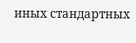иных стандартных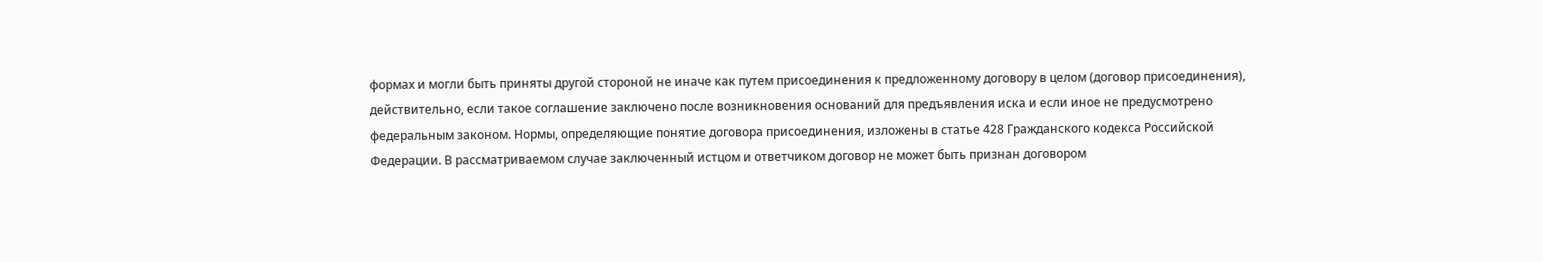формах и могли быть приняты другой стороной не иначе как путем присоединения к предложенному договору в целом (договор присоединения), действительно, если такое соглашение заключено после возникновения оснований для предъявления иска и если иное не предусмотрено федеральным законом. Нормы, определяющие понятие договора присоединения, изложены в статье 428 Гражданского кодекса Российской Федерации. В рассматриваемом случае заключенный истцом и ответчиком договор не может быть признан договором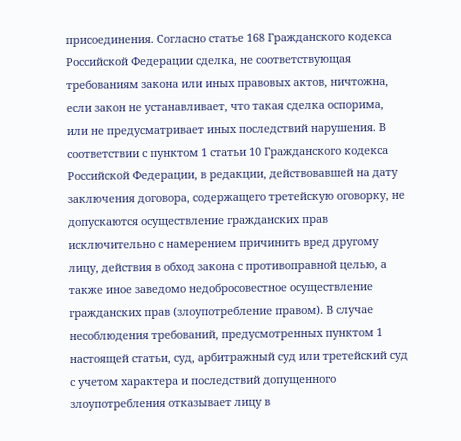присоединения. Согласно статье 168 Гражданского кодекса Российской Федерации сделка, не соответствующая требованиям закона или иных правовых актов, ничтожна, если закон не устанавливает, что такая сделка оспорима, или не предусматривает иных последствий нарушения. В соответствии с пунктом 1 статьи 10 Гражданского кодекса Российской Федерации, в редакции, действовавшей на дату заключения договора, содержащего третейскую оговорку, не допускаются осуществление гражданских прав исключительно с намерением причинить вред другому лицу, действия в обход закона с противоправной целью, а также иное заведомо недобросовестное осуществление гражданских прав (злоупотребление правом). В случае несоблюдения требований, предусмотренных пунктом 1 настоящей статьи, суд, арбитражный суд или третейский суд с учетом характера и последствий допущенного злоупотребления отказывает лицу в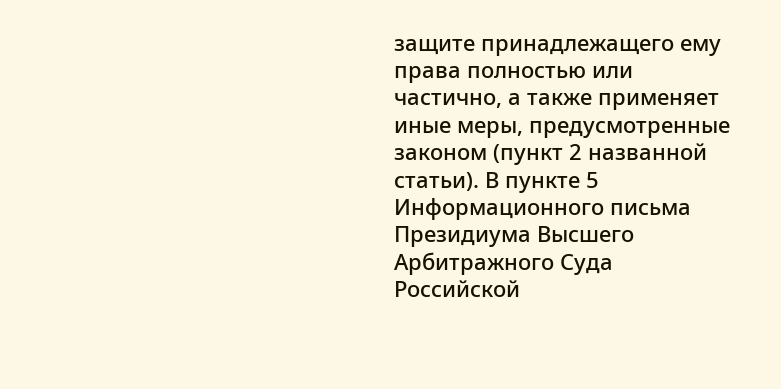защите принадлежащего ему права полностью или частично, а также применяет иные меры, предусмотренные законом (пункт 2 названной статьи). В пункте 5 Информационного письма Президиума Высшего Арбитражного Суда Российской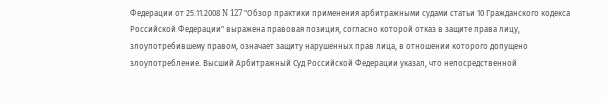Федерации от 25.11.2008 N 127 "Обзор практики применения арбитражными судами статьи 10 Гражданского кодекса Российской Федерации" выражена правовая позиция, согласно которой отказ в защите права лицу, злоупотребившему правом, означает защиту нарушенных прав лица, в отношении которого допущено злоупотребление. Высший Арбитражный Суд Российской Федерации указал, что непосредственной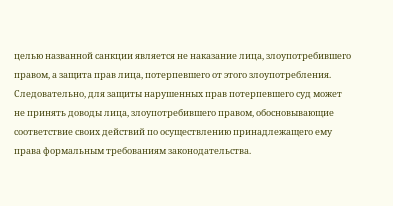целью названной санкции является не наказание лица, злоупотребившего правом, а защита прав лица, потерпевшего от этого злоупотребления. Следовательно, для защиты нарушенных прав потерпевшего суд может не принять доводы лица, злоупотребившего правом, обосновывающие соответствие своих действий по осуществлению принадлежащего ему права формальным требованиям законодательства.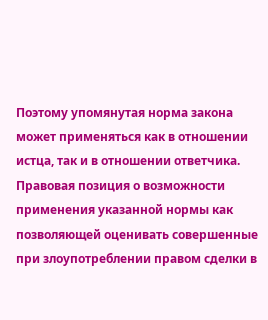Поэтому упомянутая норма закона может применяться как в отношении истца, так и в отношении ответчика. Правовая позиция о возможности применения указанной нормы как позволяющей оценивать совершенные при злоупотреблении правом сделки в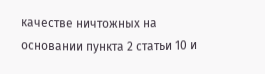качестве ничтожных на основании пункта 2 статьи 10 и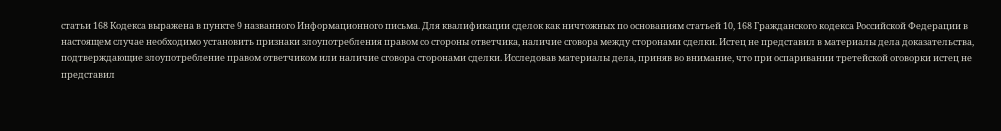статьи 168 Кодекса выражена в пункте 9 названного Информационного письма. Для квалификации сделок как ничтожных по основаниям статьей 10, 168 Гражданского кодекса Российской Федерации в настоящем случае необходимо установить признаки злоупотребления правом со стороны ответчика, наличие сговора между сторонами сделки. Истец не представил в материалы дела доказательства, подтверждающие злоупотребление правом ответчиком или наличие сговора сторонами сделки. Исследовав материалы дела, приняв во внимание, что при оспаривании третейской оговорки истец не представил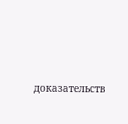доказательств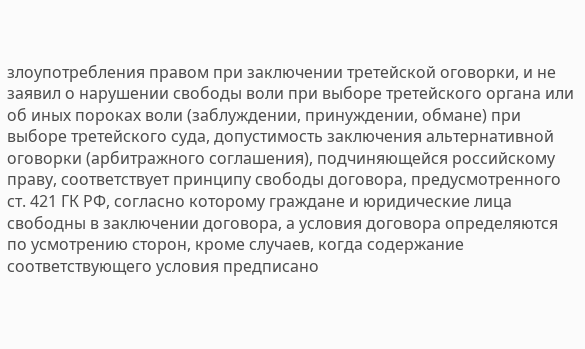злоупотребления правом при заключении третейской оговорки, и не заявил о нарушении свободы воли при выборе третейского органа или об иных пороках воли (заблуждении, принуждении, обмане) при выборе третейского суда, допустимость заключения альтернативной оговорки (арбитражного соглашения), подчиняющейся российскому праву, соответствует принципу свободы договора, предусмотренного ст. 421 ГК РФ, согласно которому граждане и юридические лица свободны в заключении договора, а условия договора определяются по усмотрению сторон, кроме случаев, когда содержание соответствующего условия предписано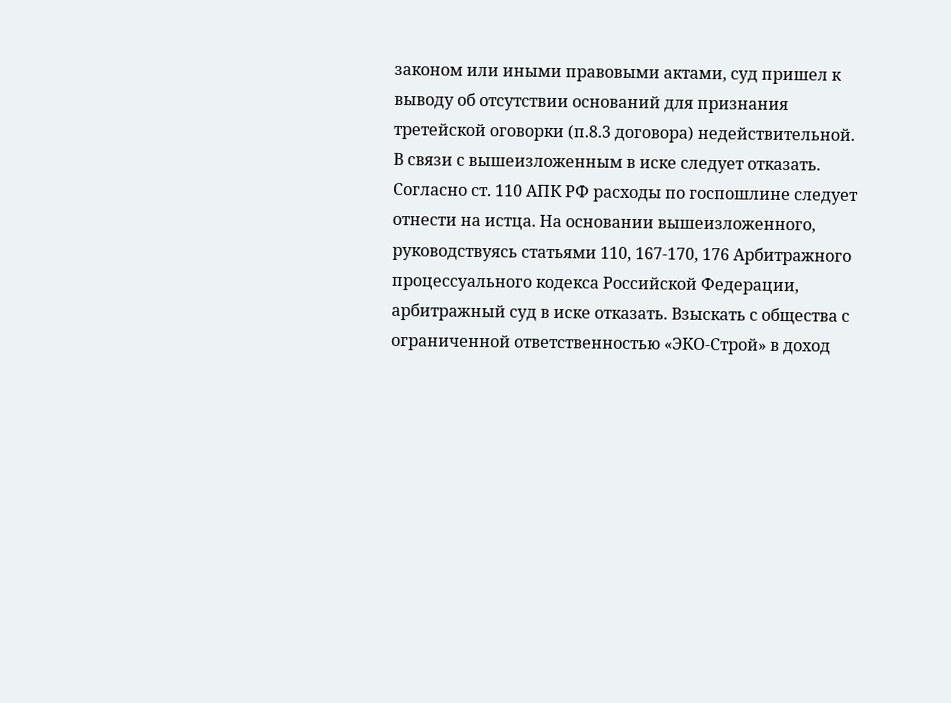законом или иными правовыми актами, суд пришел к выводу об отсутствии оснований для признания третейской оговорки (п.8.3 договора) недействительной. В связи с вышеизложенным в иске следует отказать. Согласно ст. 110 АПК РФ расходы по госпошлине следует отнести на истца. На основании вышеизложенного, руководствуясь статьями 110, 167-170, 176 Арбитражного процессуального кодекса Российской Федерации, арбитражный суд в иске отказать. Взыскать с общества с ограниченной ответственностью «ЭКО-Строй» в доход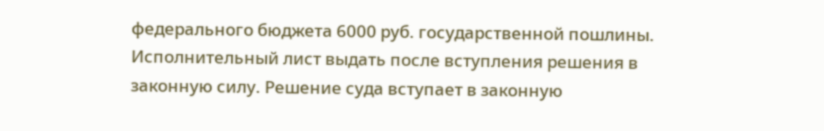федерального бюджета 6000 руб. государственной пошлины. Исполнительный лист выдать после вступления решения в законную силу. Решение суда вступает в законную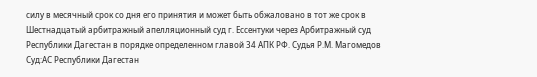силу в месячный срок со дня его принятия и может быть обжаловано в тот же срок в Шестнадцатый арбитражный апелляционный суд г. Ессентуки через Арбитражный суд Республики Дагестан в порядке определенном главой 34 АПК РФ. Судья Р.М. Магомедов Суд:АС Республики Дагестан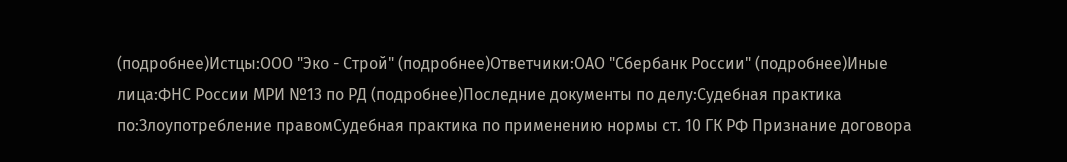(подробнее)Истцы:ООО "Эко - Строй" (подробнее)Ответчики:ОАО "Сбербанк России" (подробнее)Иные лица:ФНС России МРИ №13 по РД (подробнее)Последние документы по делу:Судебная практика по:Злоупотребление правомСудебная практика по применению нормы ст. 10 ГК РФ Признание договора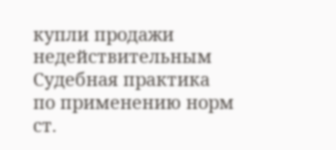купли продажи недействительным Судебная практика по применению норм ст.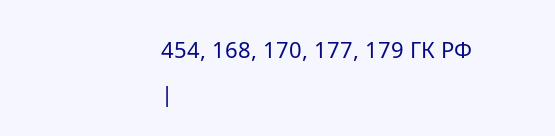454, 168, 170, 177, 179 ГК РФ
|